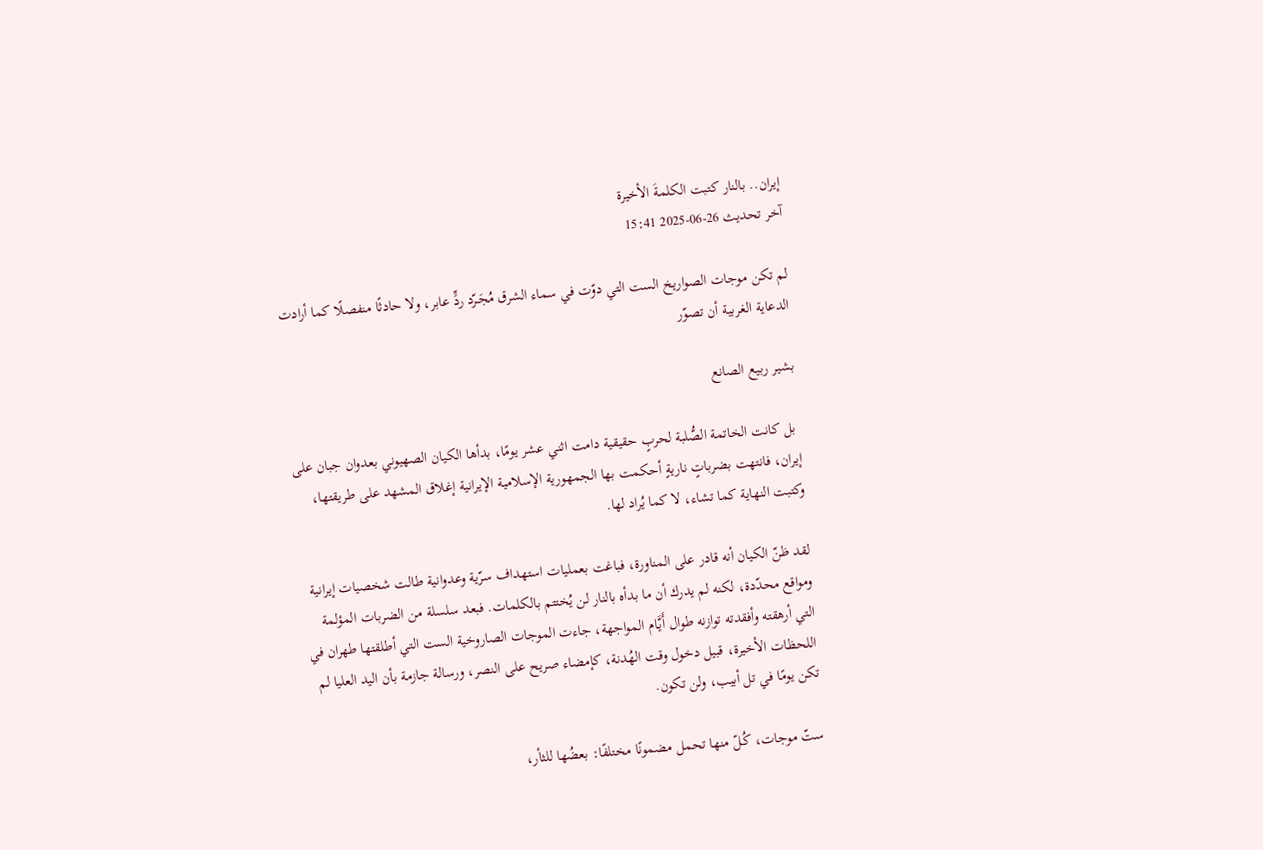إيران.. بالنار كتبت الكلمةَ الأخيرة
آخر تحديث 26-06-2025 15:41

لم تكن موجات الصواريخ الست التي دوّت في سماء الشرق مُجَـرّد ردٍّ عابر، ولا حادثًا منفصلًا كما أرادت الدعاية الغربية أن تصوّر

بشير ربيع الصانع

 بل كانت الخاتمة الصُّلبة لحربٍ حقيقية دامت اثني عشر يومًا، بدأها الكيان الصهيوني بعدوان جبان على إيران، فانتهت بضرباتٍ ناريةٍ أحكمت بها الجمهورية الإسلامية الإيرانية إغلاق المشهد على طريقتها، وكتبت النهاية كما تشاء، لا كما يُراد لها.

لقد ظنّ الكيان أنه قادر على المناورة، فباغت بعمليات استهداف سرّية وعدوانية طالت شخصيات إيرانية ومواقع محدّدة، لكنه لم يدرك أن ما بدأه بالنار لن يُختتم بالكلمات. فبعد سلسلة من الضربات المؤلمة التي أرهقته وأفقدته توازنه طوال أَيَّـام المواجهة، جاءت الموجات الصاروخية الست التي أطلقتها طهران في اللحظات الأخيرة، قبيل دخول وقت الهُدنة، كإمضاء صريح على النصر، ورسالة جازمة بأن اليد العليا لم تكن يومًا في تل أبيب، ولن تكون.

ستّ موجات، كُـلّ منها تحمل مضمونًا مختلفًا: بعضُها للثأر،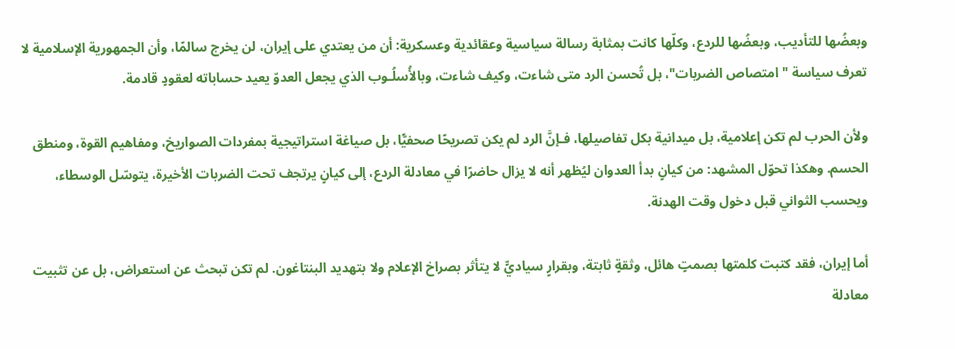وبعضُها للتأديب، وبعضُها للردع، وكلّها كانت بمثابة رسالة سياسية وعقائدية وعسكرية: أن من يعتدي على إيران، لن يخرج سالمًا، وأن الجمهورية الإسلامية لا تعرف سياسة "امتصاص الضربات"، بل تُحسن الرد متى شاءت، وكيف شاءت، وبالأُسلُـوب الذي يجعل العدوّ يعيد حساباته لعقودٍ قادمة.

ولأن الحرب لم تكن إعلامية، بل ميدانية بكل تفاصيلها، فـإنَّ الرد لم يكن تصريحًا صحفيًّا، بل صياغة استراتيجية بمفردات الصواريخ، ومفاهيم القوة، ومنطق الحسم. وهكذا تحوّل المشهد: من كيانٍ بدأ العدوان ليُظهر أنه لا يزال حاضرًا في معادلة الردع، إلى كيانٍ يرتجف تحت الضربات الأخيرة، يتوسّل الوسطاء، ويحسب الثواني قبل دخول وقت الهدنة.

أما إيران، فقد كتبت كلمتها بصمتٍ هائل، وثقةٍ ثابتة، وبقرارٍ سياديٍّ لا يتأثر بصراخ الإعلام ولا بتهديد البنتاغون. لم تكن تبحث عن استعراض، بل عن تثبيت معادلة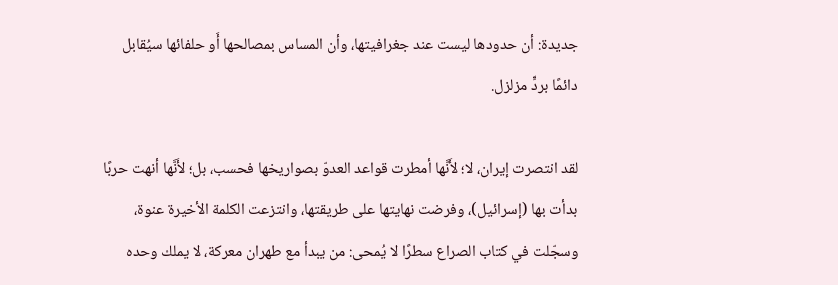جديدة: أن حدودها ليست عند جغرافيتها، وأن المساس بمصالحها أَو حلفائها سيُقابل دائمًا بردٍّ مزلزل.

لقد انتصرت إيران، لا؛ لأَنَّها أمطرت قواعد العدوّ بصواريخها فحسب، بل؛ لأَنَّها أنهت حربًا بدأت بها (إسرائيل)، وفرضت نهايتها على طريقتها، وانتزعت الكلمة الأخيرة عنوة، وسجّلت في كتاب الصراع سطرًا لا يُمحى: من يبدأ مع طهران معركة، لا يملك وحده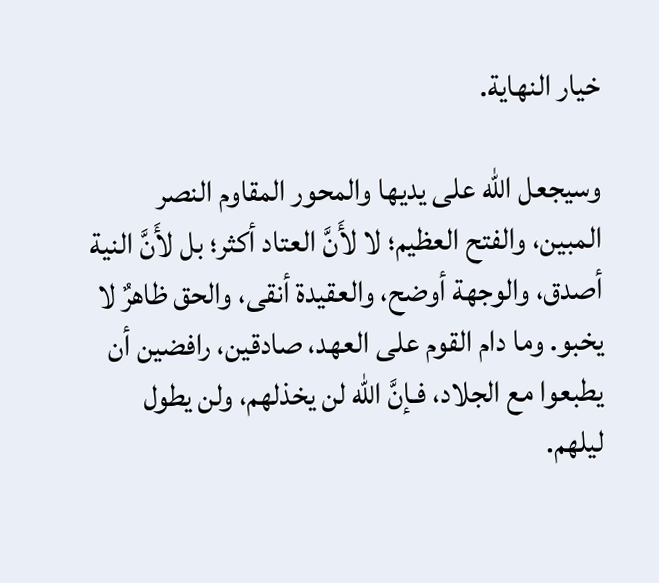خيار النهاية.

وسيجعل الله على يديها والمحور المقاوم النصر المبين، والفتح العظيم؛ لا لأَنَّ العتاد أكثر؛ بل لأَنَّ النية أصدق، والوجهة أوضح، والعقيدة أنقى، والحق ظاهرٌ لا يخبو. وما دام القوم على العهد، صادقين، رافضين أن يطبعوا مع الجلاد، فـإنَّ الله لن يخذلهم، ولن يطول ليلهم.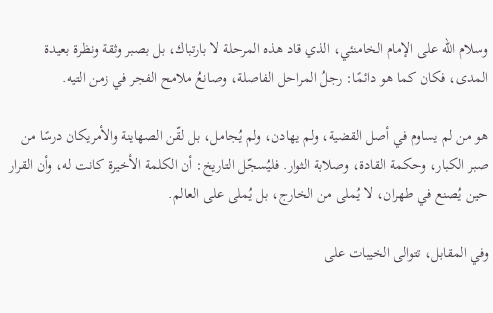وسلام الله على الإمام الخامنئي، الذي قاد هذه المرحلة لا بارتباك، بل بصبر وثقة ونظرة بعيدة المدى، فكان كما هو دائمًا: رجلُ المراحل الفاصلة، وصانعُ ملامح الفجر في زمن التيه.

هو من لم يساوم في أصل القضية، ولم يهادن، ولم يُجامل، بل لقّن الصهاينة والأمريكان درسًا من صبر الكبار، وحكمة القادة، وصلابة الثوار. فليُسجّل التاريخ: أن الكلمة الأخيرة كانت له، وأن القرار حين يُصنع في طهران، لا يُملى من الخارج، بل يُملى على العالم.

وفي المقابل، تتوالى الخيبات على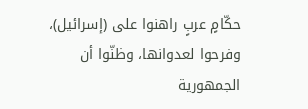حكّامٍ عربٍ راهنوا على (إسرائيل)، وفرحوا لعدوانها، وظنّوا أن الجمهورية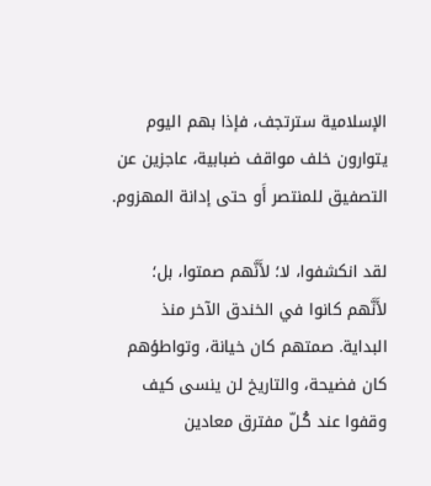الإسلامية سترتجف، فإذا بهم اليوم يتوارون خلف مواقف ضبابية، عاجزين عن التصفيق للمنتصر أَو حتى إدانة المهزوم.

لقد انكشفوا، لا؛ لأَنَّهم صمتوا، بل؛ لأَنَّهم كانوا في الخندق الآخر منذ البداية. صمتهم كان خيانة، وتواطؤهم كان فضيحة، والتاريخ لن ينسى كيف وقفوا عند كُـلّ مفترق معادين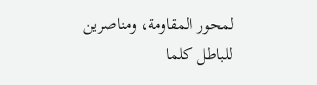لمحور المقاومة، ومناصرين للباطل كلما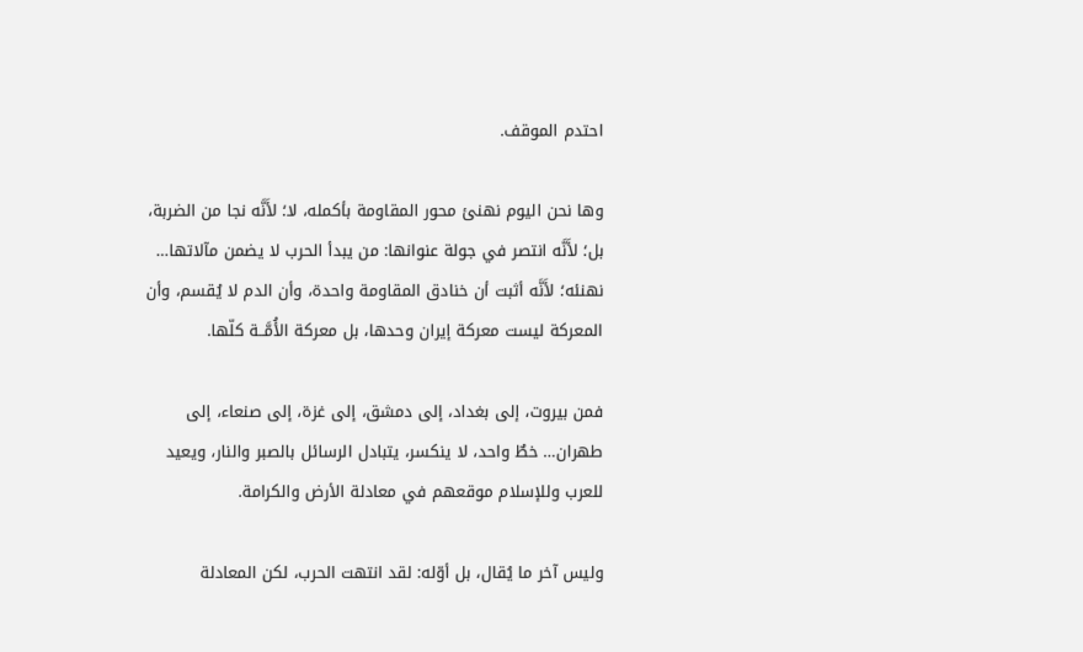احتدم الموقف.

وها نحن اليوم نهنئ محور المقاومة بأكمله، لا؛ لأَنَّه نجا من الضربة، بل؛ لأَنَّه انتصر في جولة عنوانها: من يبدأ الحرب لا يضمن مآلاتها… نهنئه؛ لأَنَّه أثبت أن خنادق المقاومة واحدة، وأن الدم لا يُقسم، وأن المعركة ليست معركة إيران وحدها، بل معركة الأُمَّــة كلّها.

فمن بيروت، إلى بغداد، إلى دمشق، إلى غزة، إلى صنعاء، إلى طهران… خطٌ واحد، لا ينكسر، يتبادل الرسائل بالصبر والنار، ويعيد للعرب وللإسلام موقعهم في معادلة الأرض والكرامة.

وليس آخر ما يُقال، بل أوّله: لقد انتهت الحرب، لكن المعادلة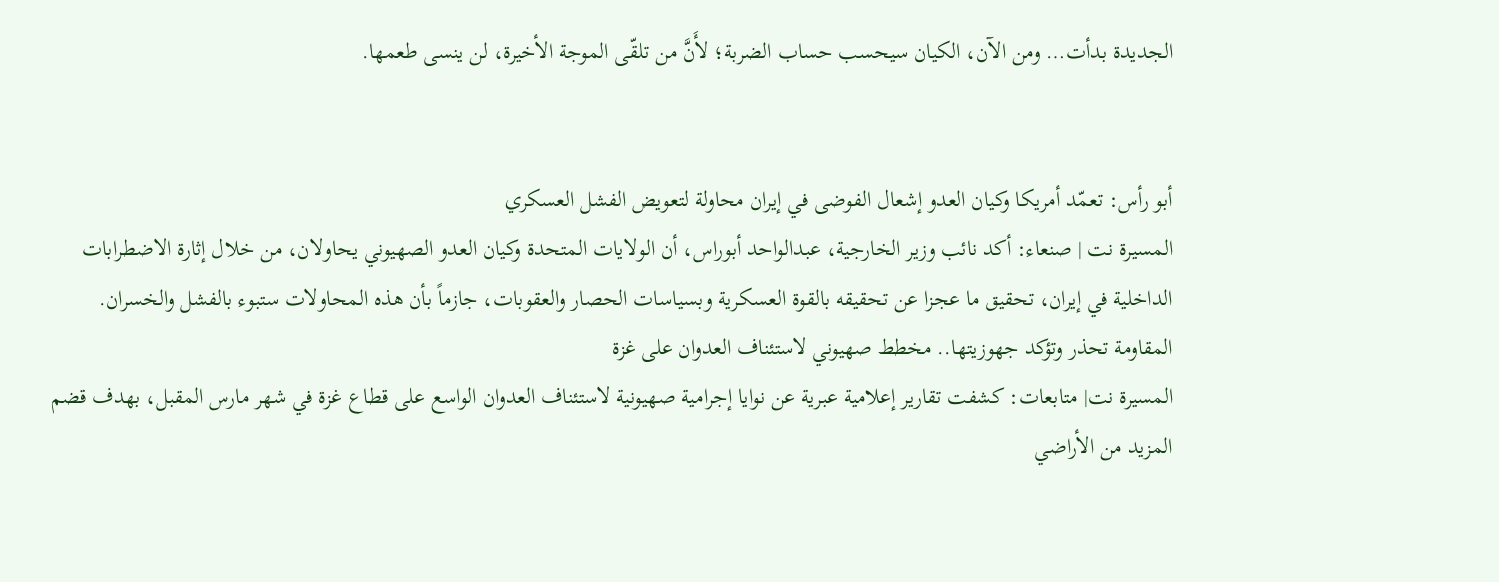الجديدة بدأت… ومن الآن، الكيان سيحسب حساب الضربة؛ لأَنَّ من تلقّى الموجة الأخيرة، لن ينسى طعمها.


أبو رأس: تعمّد أمريكا وكيان العدو إشعال الفوضى في إيران محاولة لتعويض الفشل العسكري
المسيرة نت | صنعاء: أكد نائب وزير الخارجية، عبدالواحد أبوراس، أن الولايات المتحدة وكيان العدو الصهيوني يحاولان، من خلال إثارة الاضطرابات الداخلية في إيران، تحقيق ما عجزا عن تحقيقه بالقوة العسكرية وبسياسات الحصار والعقوبات، جازماً بأن هذه المحاولات ستبوء بالفشل والخسران.
المقاومة تحذر وتؤكد جهوزيتها.. مخطط صهيوني لاستئناف العدوان على غزة
المسيرة نت| متابعات: كشفت تقارير إعلامية عبرية عن نوايا إجرامية صهيونية لاستئناف العدوان الواسع على قطاع غزة في شهر مارس المقبل، بهدف قضم المزيد من الأراضي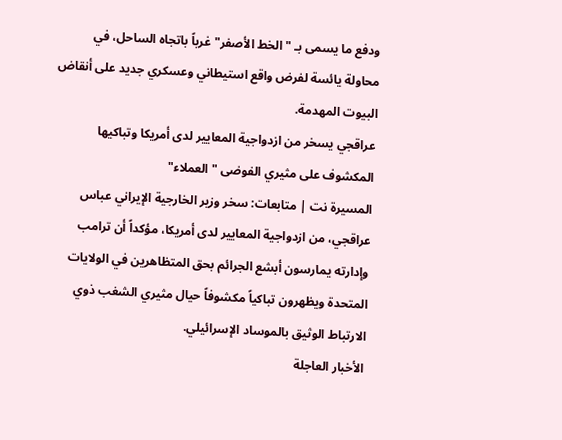ودفع ما يسمى بـ "الخط الأصفر" غرباً باتجاه الساحل، في محاولة يائسة لفرض واقع استيطاني وعسكري جديد على أنقاض البيوت المهدمة.
عراقجي يسخر من ازدواجية المعايير لدى أمريكا وتباكيها المكشوف على مثيري الفوضى "العملاء"
المسيرة نت | متابعات: سخر وزير الخارجية الإيراني عباس عراقجي، من ازدواجية المعايير لدى أمريكا، مؤكداً أن ترامب وإدارته يمارسون أبشع الجرائم بحق المتظاهرين في الولايات المتحدة ويظهرون تباكياً مكشوفاً حيال مثيري الشغب ذوي الارتباط الوثيق بالموساد الإسرائيلي.
الأخبار العاجلة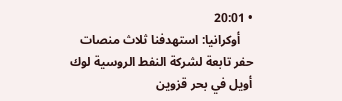• 20:01
    أوكرانيا: استهدفنا ثلاث منصات حفر تابعة لشركة النفط الروسية لوك أويل في بحر قزوين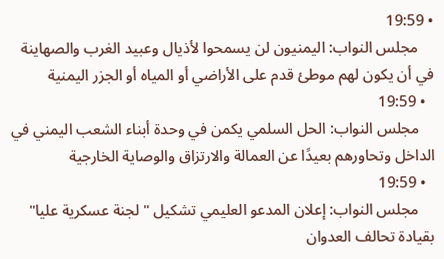• 19:59
    مجلس النواب: اليمنيون لن يسمحوا لأذيال وعبيد الغرب والصهاينة في أن يكون لهم موطئ قدم على الأراضي أو المياه أو الجزر اليمنية
  • 19:59
    مجلس النواب: الحل السلمي يكمن في وحدة أبناء الشعب اليمني في الداخل وتحاورهم بعيدًا عن العمالة والارتزاق والوصاية الخارجية
  • 19:59
    مجلس النواب: إعلان المدعو العليمي تشكيل "لجنة عسكرية عليا" بقيادة تحالف العدوان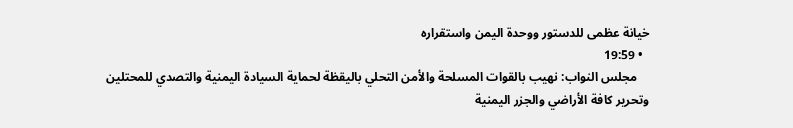خيانة عظمى للدستور ووحدة اليمن واستقراره
  • 19:59
    مجلس النواب: نهيب بالقوات المسلحة والأمن التحلي باليقظة لحماية السيادة اليمنية والتصدي للمحتلين وتحرير كافة الأراضي والجزر اليمنية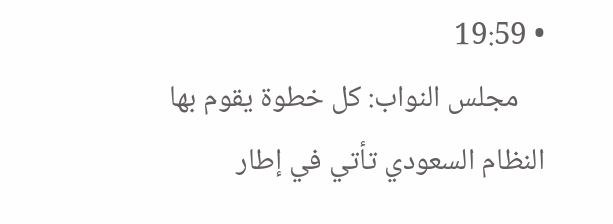• 19:59
    مجلس النواب: كل خطوة يقوم بها النظام السعودي تأتي في إطار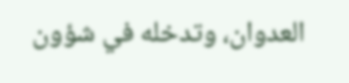العدوان، وتدخله في شؤون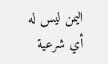اليمن ليس له أي شرعية